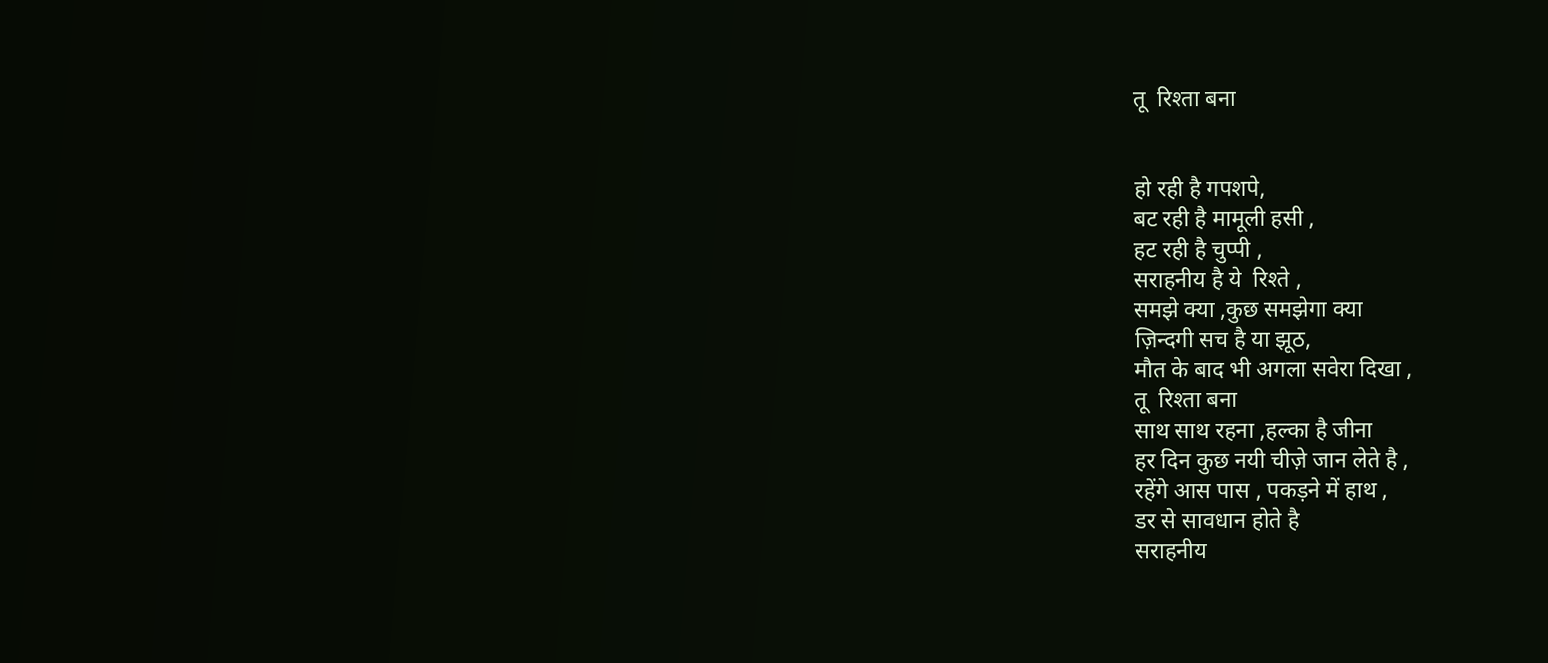तू  रिश्ता बना


हो रही है गपशपे,
बट रही है मामूली हसी ,
हट रही है चुप्पी ,
सराहनीय है ये  रिश्ते ,
समझे क्या ,कुछ समझेगा क्या
ज़िन्दगी सच है या झूठ,
मौत के बाद भी अगला सवेरा दिखा ,
तू  रिश्ता बना
साथ साथ रहना ,हल्का है जीना
हर दिन कुछ नयी चीज़े जान लेते है ,
रहेंगे आस पास , पकड़ने में हाथ ,
डर से सावधान होते है
सराहनीय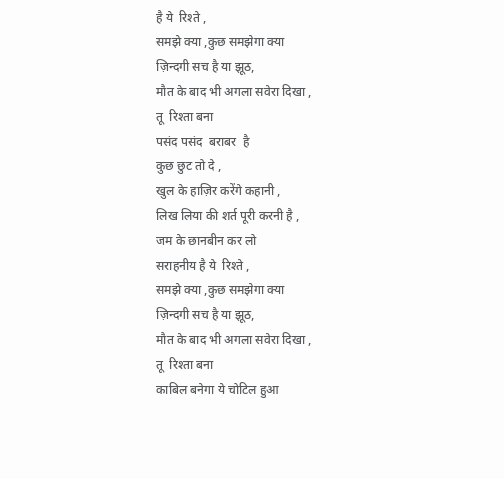है ये  रिश्ते ,
समझे क्या ,कुछ समझेगा क्या
ज़िन्दगी सच है या झूठ,
मौत के बाद भी अगला सवेरा दिखा ,
तू  रिश्ता बना
पसंद पसंद  बराबर  है
कुछ छुट तो दे ,
खुल के हाज़िर करेंगे कहानी ,
लिख लिया की शर्त पूरी करनी है ,
जम के छानबीन कर लो
सराहनीय है ये  रिश्ते ,
समझे क्या ,कुछ समझेगा क्या
ज़िन्दगी सच है या झूठ,
मौत के बाद भी अगला सवेरा दिखा ,
तू  रिश्ता बना
काबिल बनेगा ये चोटिल हुआ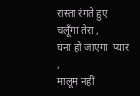रास्ता रंगते हुए चलूँगा तेरा ,
घना हो जाएगा  प्यार ,
मालूम नहीं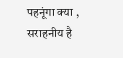पहनूंगा क्या ,
सराहनीय है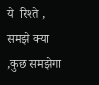ये  रिश्ते ,
समझे क्या ,कुछ समझेगा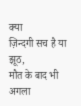क्या
ज़िन्दगी सच है या झूठ,
मौत के बाद भी अगला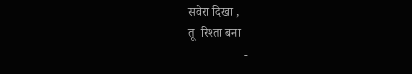सवेरा दिखा ,
तू  रिश्ता बना
                  -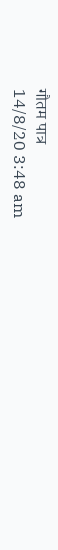गौतम पात्र
14/8/20 3:48 am